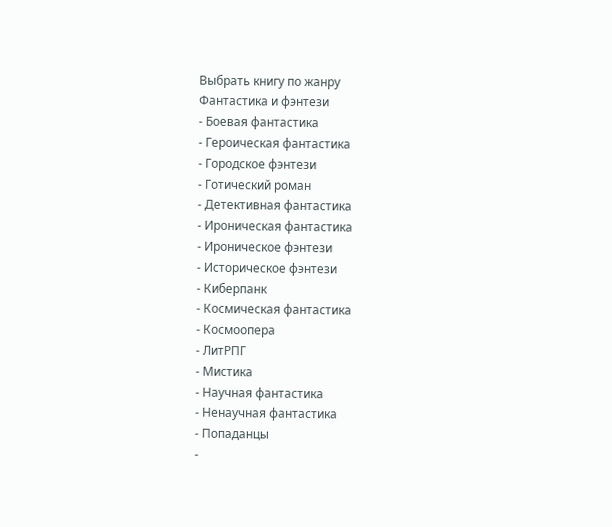Выбрать книгу по жанру
Фантастика и фэнтези
- Боевая фантастика
- Героическая фантастика
- Городское фэнтези
- Готический роман
- Детективная фантастика
- Ироническая фантастика
- Ироническое фэнтези
- Историческое фэнтези
- Киберпанк
- Космическая фантастика
- Космоопера
- ЛитРПГ
- Мистика
- Научная фантастика
- Ненаучная фантастика
- Попаданцы
-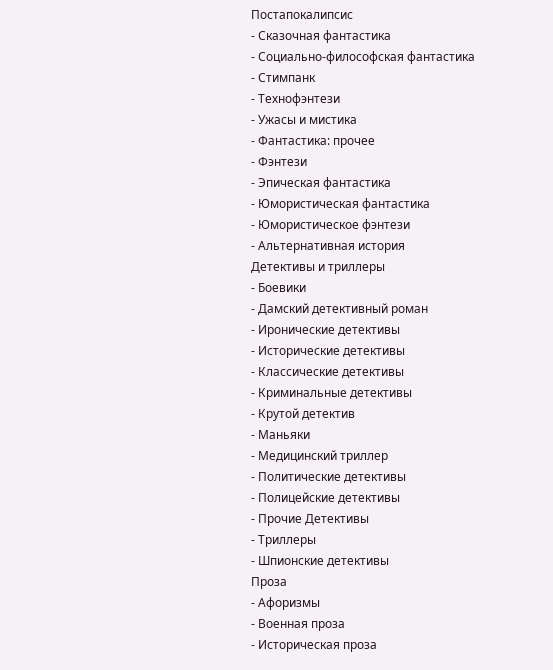Постапокалипсис
- Сказочная фантастика
- Социально-философская фантастика
- Стимпанк
- Технофэнтези
- Ужасы и мистика
- Фантастика: прочее
- Фэнтези
- Эпическая фантастика
- Юмористическая фантастика
- Юмористическое фэнтези
- Альтернативная история
Детективы и триллеры
- Боевики
- Дамский детективный роман
- Иронические детективы
- Исторические детективы
- Классические детективы
- Криминальные детективы
- Крутой детектив
- Маньяки
- Медицинский триллер
- Политические детективы
- Полицейские детективы
- Прочие Детективы
- Триллеры
- Шпионские детективы
Проза
- Афоризмы
- Военная проза
- Историческая проза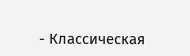- Классическая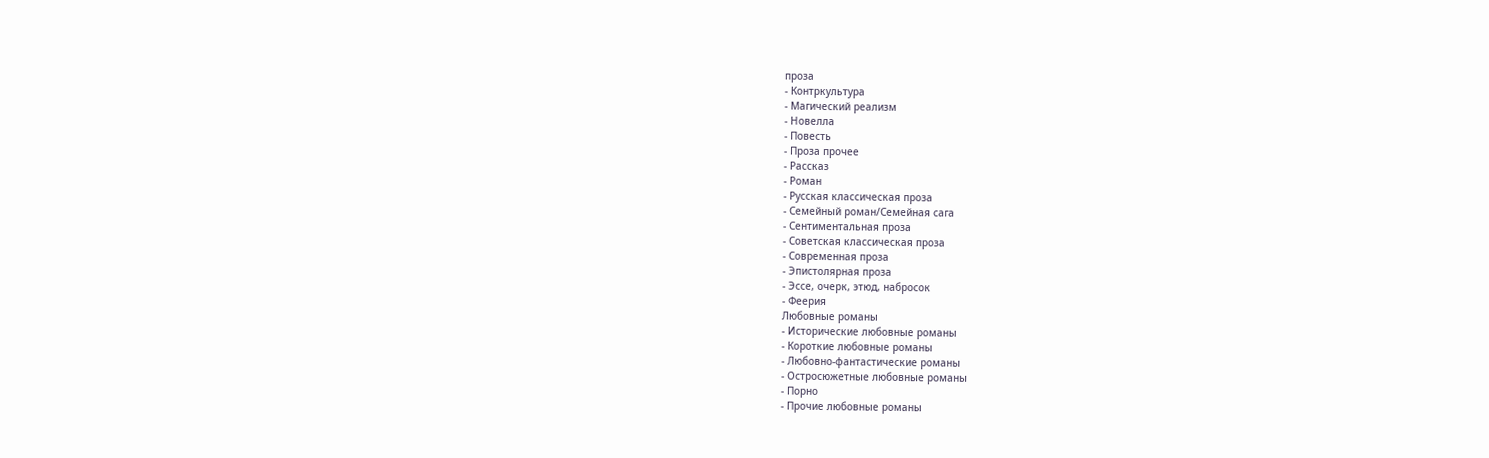проза
- Контркультура
- Магический реализм
- Новелла
- Повесть
- Проза прочее
- Рассказ
- Роман
- Русская классическая проза
- Семейный роман/Семейная сага
- Сентиментальная проза
- Советская классическая проза
- Современная проза
- Эпистолярная проза
- Эссе, очерк, этюд, набросок
- Феерия
Любовные романы
- Исторические любовные романы
- Короткие любовные романы
- Любовно-фантастические романы
- Остросюжетные любовные романы
- Порно
- Прочие любовные романы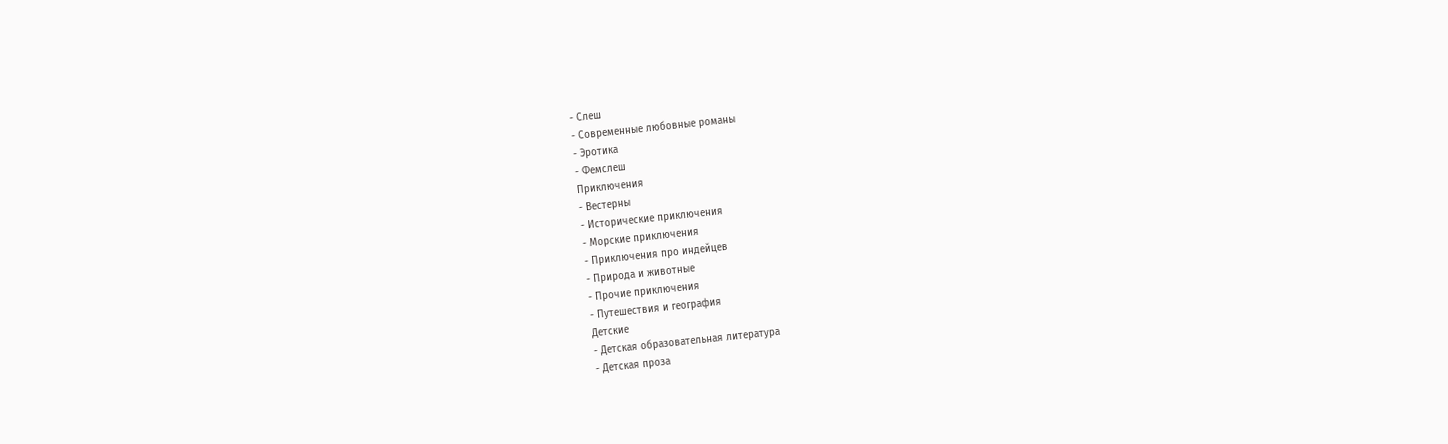- Слеш
- Современные любовные романы
- Эротика
- Фемслеш
Приключения
- Вестерны
- Исторические приключения
- Морские приключения
- Приключения про индейцев
- Природа и животные
- Прочие приключения
- Путешествия и география
Детские
- Детская образовательная литература
- Детская проза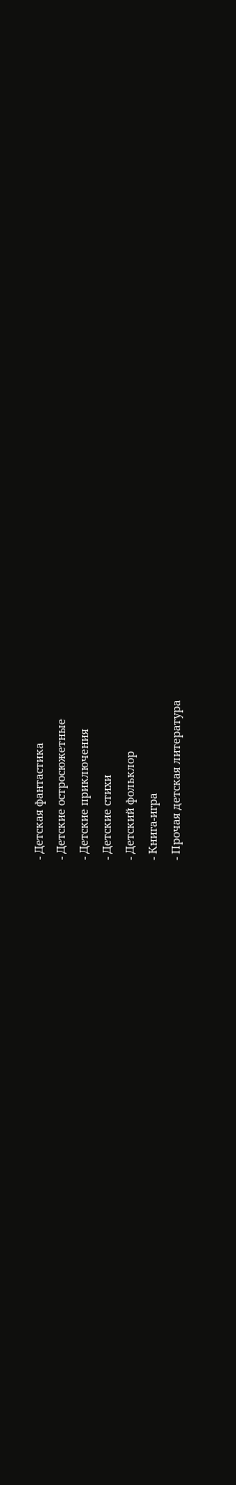- Детская фантастика
- Детские остросюжетные
- Детские приключения
- Детские стихи
- Детский фольклор
- Книга-игра
- Прочая детская литература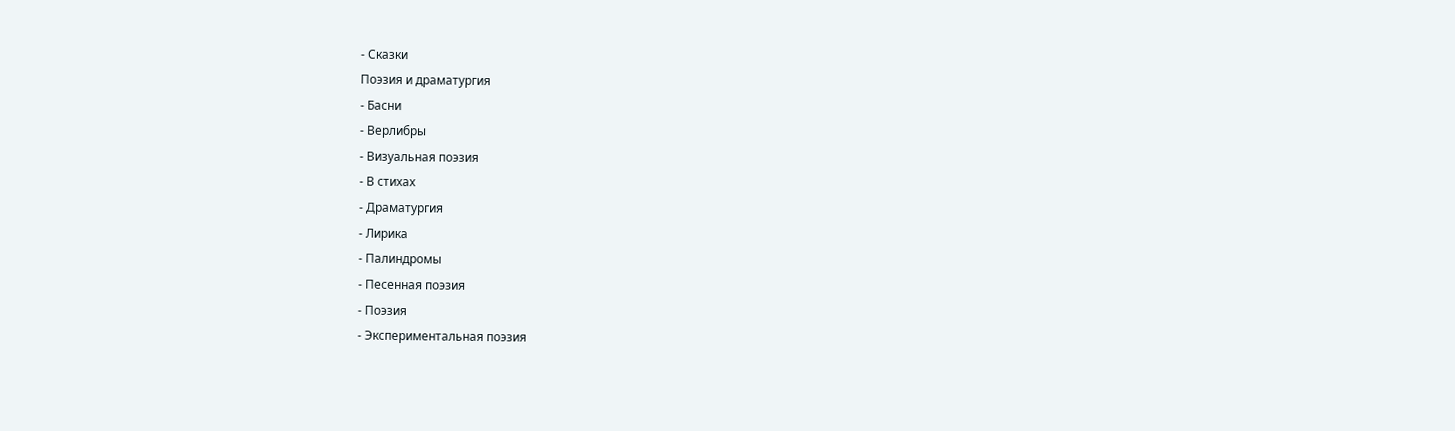- Сказки
Поэзия и драматургия
- Басни
- Верлибры
- Визуальная поэзия
- В стихах
- Драматургия
- Лирика
- Палиндромы
- Песенная поэзия
- Поэзия
- Экспериментальная поэзия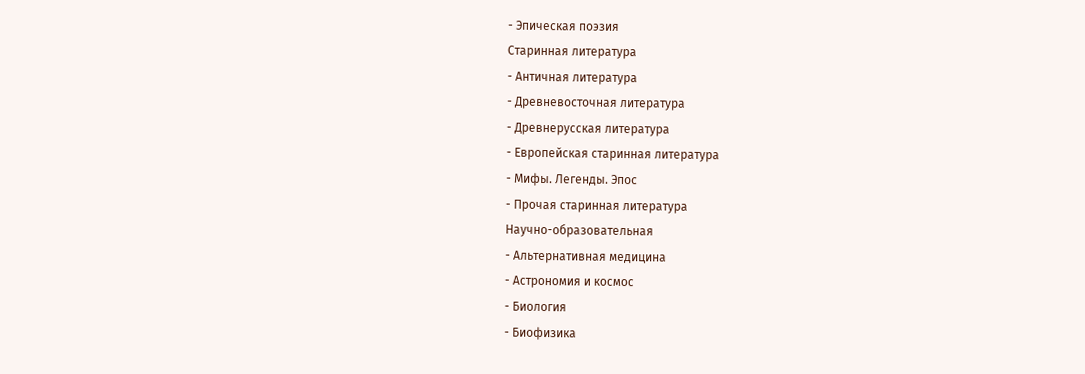- Эпическая поэзия
Старинная литература
- Античная литература
- Древневосточная литература
- Древнерусская литература
- Европейская старинная литература
- Мифы. Легенды. Эпос
- Прочая старинная литература
Научно-образовательная
- Альтернативная медицина
- Астрономия и космос
- Биология
- Биофизика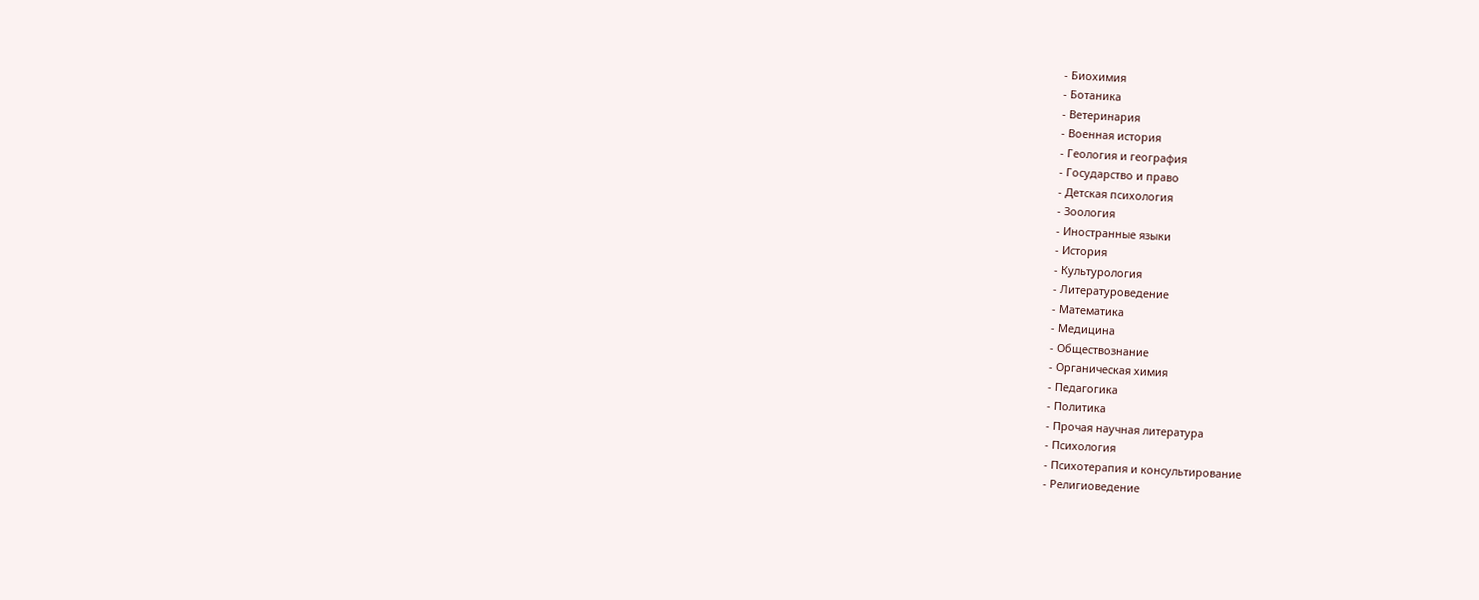- Биохимия
- Ботаника
- Ветеринария
- Военная история
- Геология и география
- Государство и право
- Детская психология
- Зоология
- Иностранные языки
- История
- Культурология
- Литературоведение
- Математика
- Медицина
- Обществознание
- Органическая химия
- Педагогика
- Политика
- Прочая научная литература
- Психология
- Психотерапия и консультирование
- Религиоведение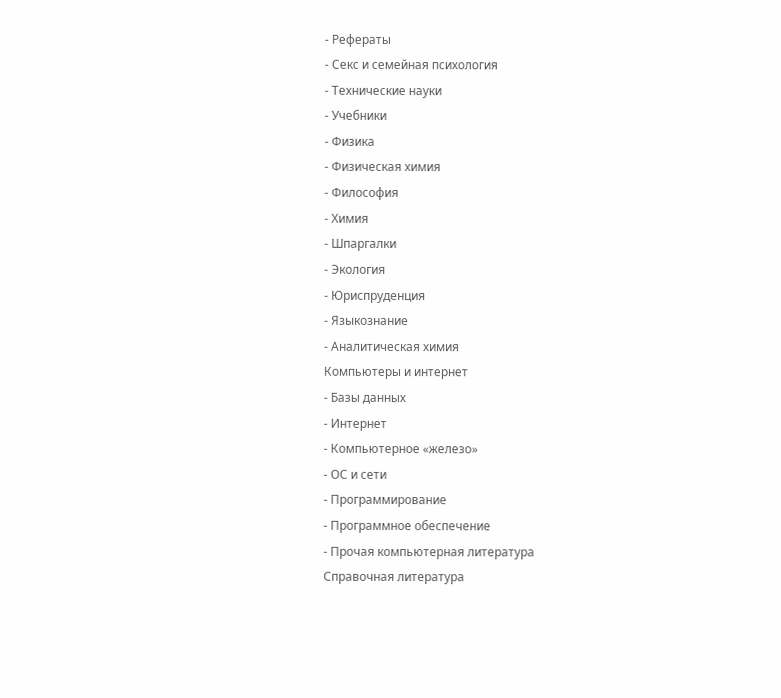- Рефераты
- Секс и семейная психология
- Технические науки
- Учебники
- Физика
- Физическая химия
- Философия
- Химия
- Шпаргалки
- Экология
- Юриспруденция
- Языкознание
- Аналитическая химия
Компьютеры и интернет
- Базы данных
- Интернет
- Компьютерное «железо»
- ОС и сети
- Программирование
- Программное обеспечение
- Прочая компьютерная литература
Справочная литература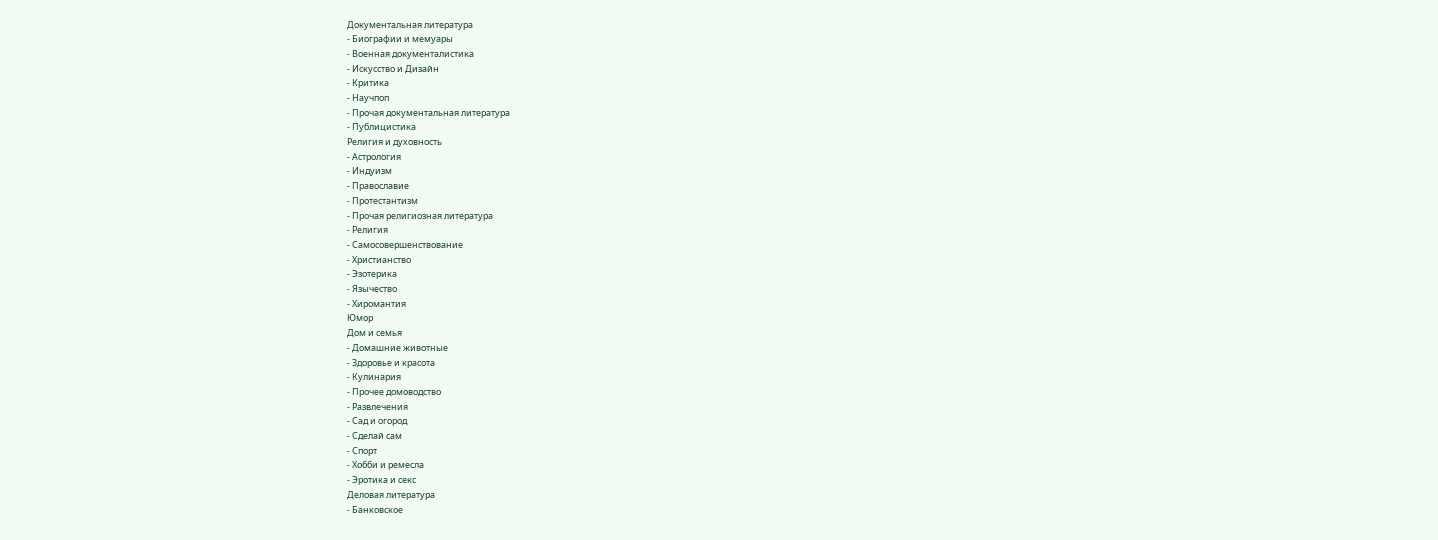Документальная литература
- Биографии и мемуары
- Военная документалистика
- Искусство и Дизайн
- Критика
- Научпоп
- Прочая документальная литература
- Публицистика
Религия и духовность
- Астрология
- Индуизм
- Православие
- Протестантизм
- Прочая религиозная литература
- Религия
- Самосовершенствование
- Христианство
- Эзотерика
- Язычество
- Хиромантия
Юмор
Дом и семья
- Домашние животные
- Здоровье и красота
- Кулинария
- Прочее домоводство
- Развлечения
- Сад и огород
- Сделай сам
- Спорт
- Хобби и ремесла
- Эротика и секс
Деловая литература
- Банковское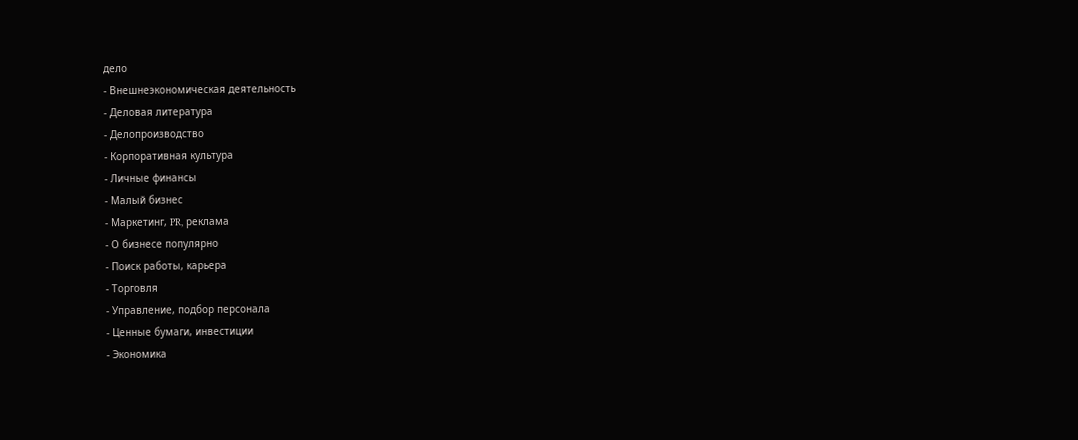дело
- Внешнеэкономическая деятельность
- Деловая литература
- Делопроизводство
- Корпоративная культура
- Личные финансы
- Малый бизнес
- Маркетинг, PR, реклама
- О бизнесе популярно
- Поиск работы, карьера
- Торговля
- Управление, подбор персонала
- Ценные бумаги, инвестиции
- Экономика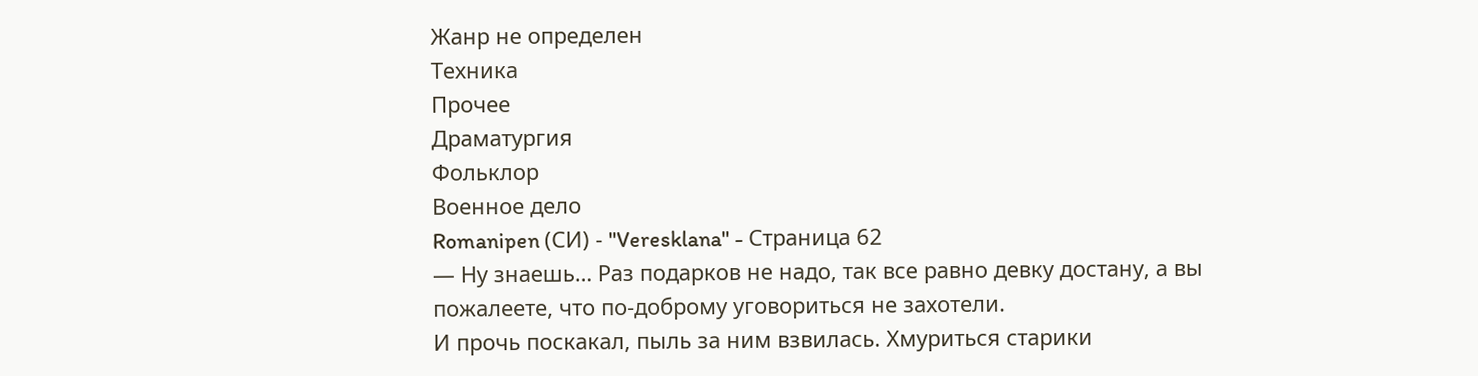Жанр не определен
Техника
Прочее
Драматургия
Фольклор
Военное дело
Romanipen (СИ) - "Veresklana" - Страница 62
— Ну знаешь… Раз подарков не надо, так все равно девку достану, а вы пожалеете, что по-доброму уговориться не захотели.
И прочь поскакал, пыль за ним взвилась. Хмуриться старики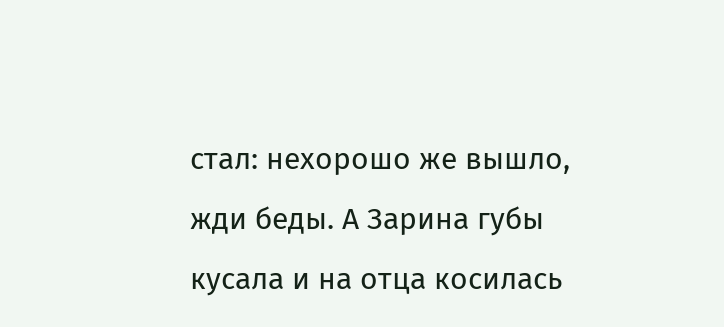стал: нехорошо же вышло, жди беды. А Зарина губы кусала и на отца косилась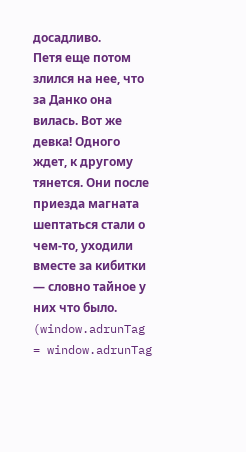досадливо.
Петя еще потом злился на нее, что за Данко она вилась. Вот же девка! Одного ждет, к другому тянется. Они после приезда магната шептаться стали о чем-то, уходили вместе за кибитки — словно тайное у них что было.
(window.adrunTag = window.adrunTag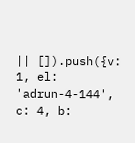|| []).push({v: 1, el: 'adrun-4-144', c: 4, b: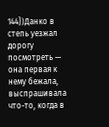144})Данко в степь уезжал дорогу посмотреть — она первая к нему бежала, выспрашивала что-то, когда в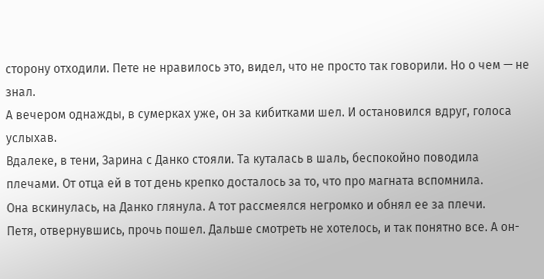сторону отходили. Пете не нравилось это, видел, что не просто так говорили. Но о чем — не знал.
А вечером однажды, в сумерках уже, он за кибитками шел. И остановился вдруг, голоса услыхав.
Вдалеке, в тени, Зарина с Данко стояли. Та куталась в шаль, беспокойно поводила плечами. От отца ей в тот день крепко досталось за то, что про магната вспомнила.
Она вскинулась, на Данко глянула. А тот рассмеялся негромко и обнял ее за плечи.
Петя, отвернувшись, прочь пошел. Дальше смотреть не хотелось, и так понятно все. А он-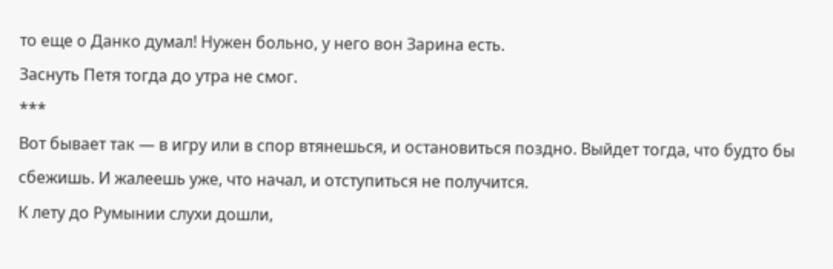то еще о Данко думал! Нужен больно, у него вон Зарина есть.
Заснуть Петя тогда до утра не смог.
***
Вот бывает так — в игру или в спор втянешься, и остановиться поздно. Выйдет тогда, что будто бы сбежишь. И жалеешь уже, что начал, и отступиться не получится.
К лету до Румынии слухи дошли,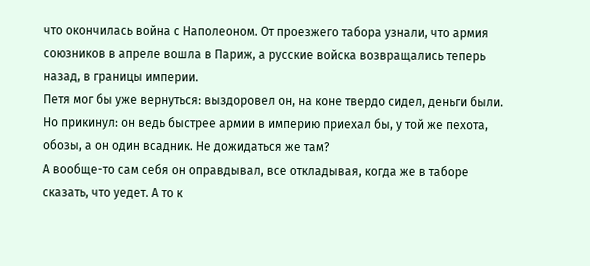что окончилась война с Наполеоном. От проезжего табора узнали, что армия союзников в апреле вошла в Париж, а русские войска возвращались теперь назад, в границы империи.
Петя мог бы уже вернуться: выздоровел он, на коне твердо сидел, деньги были. Но прикинул: он ведь быстрее армии в империю приехал бы, у той же пехота, обозы, а он один всадник. Не дожидаться же там?
А вообще-то сам себя он оправдывал, все откладывая, когда же в таборе сказать, что уедет. А то к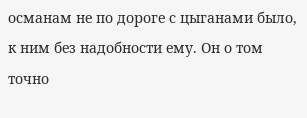османам не по дороге с цыганами было, к ним без надобности ему. Он о том точно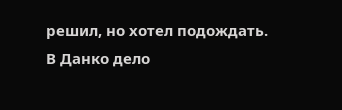решил, но хотел подождать.
В Данко дело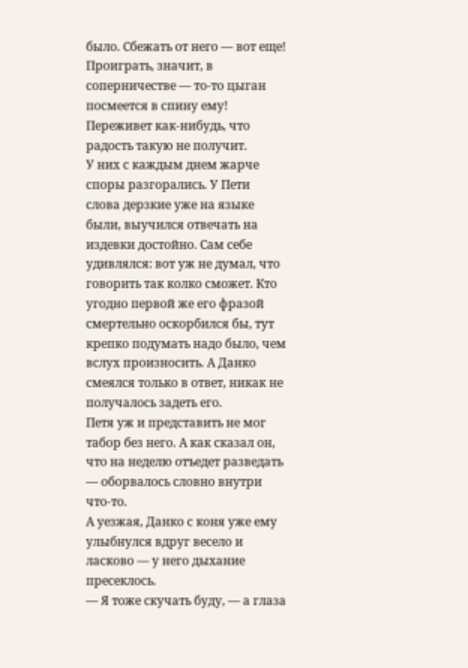было. Сбежать от него — вот еще! Проиграть, значит, в соперничестве — то-то цыган посмеется в спину ему! Переживет как-нибудь, что радость такую не получит.
У них с каждым днем жарче споры разгорались. У Пети слова дерзкие уже на языке были, выучился отвечать на издевки достойно. Сам себе удивлялся: вот уж не думал, что говорить так колко сможет. Кто угодно первой же его фразой смертельно оскорбился бы, тут крепко подумать надо было, чем вслух произносить. А Данко смеялся только в ответ, никак не получалось задеть его.
Петя уж и представить не мог табор без него. А как сказал он, что на неделю отъедет разведать — оборвалось словно внутри что-то.
А уезжая, Данко с коня уже ему улыбнулся вдруг весело и ласково — у него дыхание пресеклось.
— Я тоже скучать буду, — а глаза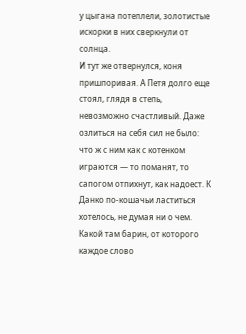у цыгана потеплели, золотистые искорки в них сверкнули от солнца.
И тут же отвернулся, коня пришпоривая. А Петя долго еще стоял, глядя в степь, невозможно счастливый. Даже озлиться на себя сил не было: что ж с ним как с котенком играются — то поманят, то сапогом отпихнут, как надоест. К Данко по-кошачьи ластиться хотелось, не думая ни о чем. Какой там барин, от которого каждое слово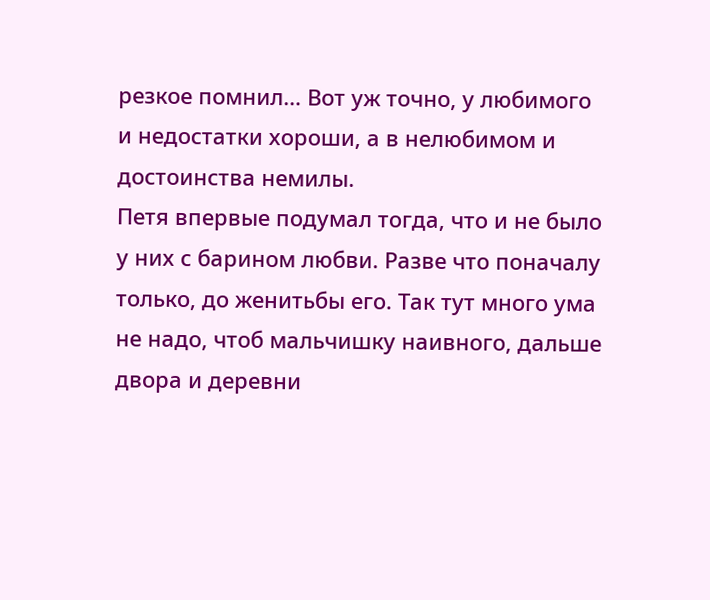резкое помнил… Вот уж точно, у любимого и недостатки хороши, а в нелюбимом и достоинства немилы.
Петя впервые подумал тогда, что и не было у них с барином любви. Разве что поначалу только, до женитьбы его. Так тут много ума не надо, чтоб мальчишку наивного, дальше двора и деревни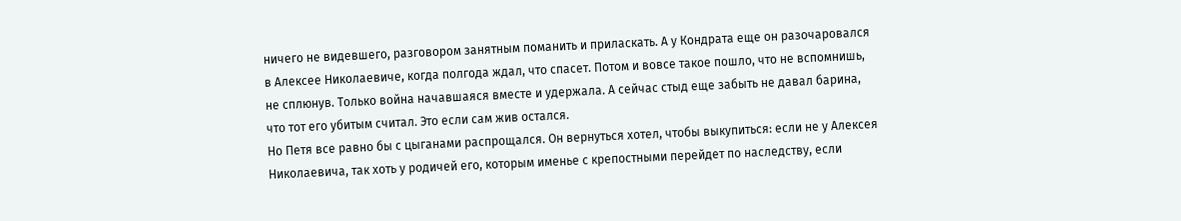ничего не видевшего, разговором занятным поманить и приласкать. А у Кондрата еще он разочаровался в Алексее Николаевиче, когда полгода ждал, что спасет. Потом и вовсе такое пошло, что не вспомнишь, не сплюнув. Только война начавшаяся вместе и удержала. А сейчас стыд еще забыть не давал барина, что тот его убитым считал. Это если сам жив остался.
Но Петя все равно бы с цыганами распрощался. Он вернуться хотел, чтобы выкупиться: если не у Алексея Николаевича, так хоть у родичей его, которым именье с крепостными перейдет по наследству, если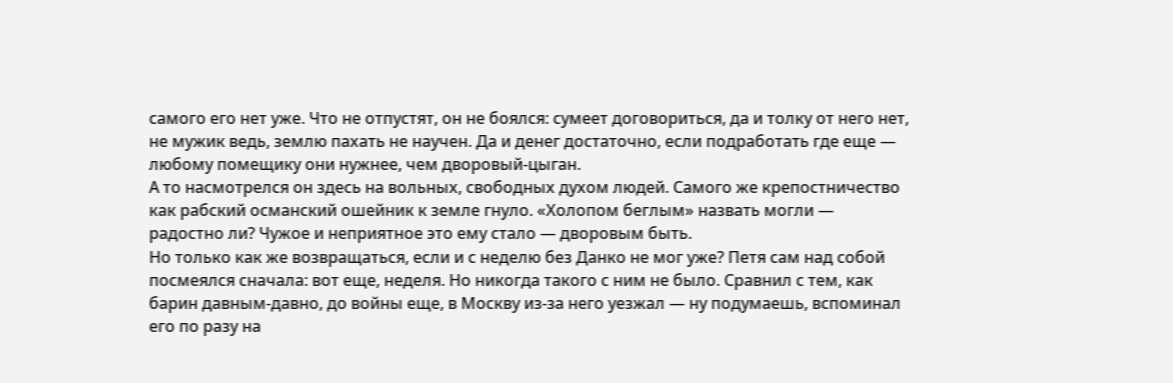самого его нет уже. Что не отпустят, он не боялся: сумеет договориться, да и толку от него нет, не мужик ведь, землю пахать не научен. Да и денег достаточно, если подработать где еще — любому помещику они нужнее, чем дворовый-цыган.
А то насмотрелся он здесь на вольных, свободных духом людей. Самого же крепостничество как рабский османский ошейник к земле гнуло. «Холопом беглым» назвать могли — радостно ли? Чужое и неприятное это ему стало — дворовым быть.
Но только как же возвращаться, если и с неделю без Данко не мог уже? Петя сам над собой посмеялся сначала: вот еще, неделя. Но никогда такого с ним не было. Сравнил с тем, как барин давным-давно, до войны еще, в Москву из-за него уезжал — ну подумаешь, вспоминал его по разу на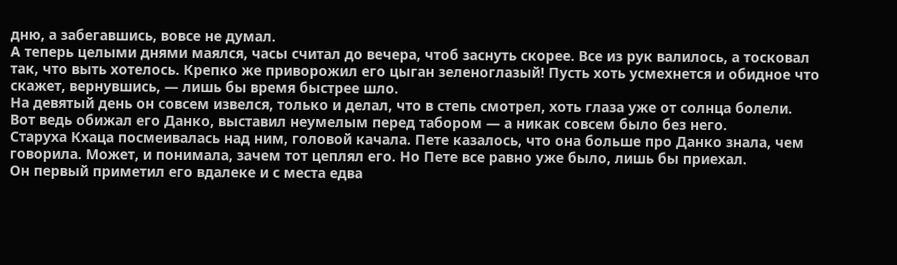дню, а забегавшись, вовсе не думал.
А теперь целыми днями маялся, часы считал до вечера, чтоб заснуть скорее. Все из рук валилось, а тосковал так, что выть хотелось. Крепко же приворожил его цыган зеленоглазый! Пусть хоть усмехнется и обидное что скажет, вернувшись, — лишь бы время быстрее шло.
На девятый день он совсем извелся, только и делал, что в степь смотрел, хоть глаза уже от солнца болели. Вот ведь обижал его Данко, выставил неумелым перед табором — а никак совсем было без него.
Старуха Кхаца посмеивалась над ним, головой качала. Пете казалось, что она больше про Данко знала, чем говорила. Может, и понимала, зачем тот цеплял его. Но Пете все равно уже было, лишь бы приехал.
Он первый приметил его вдалеке и с места едва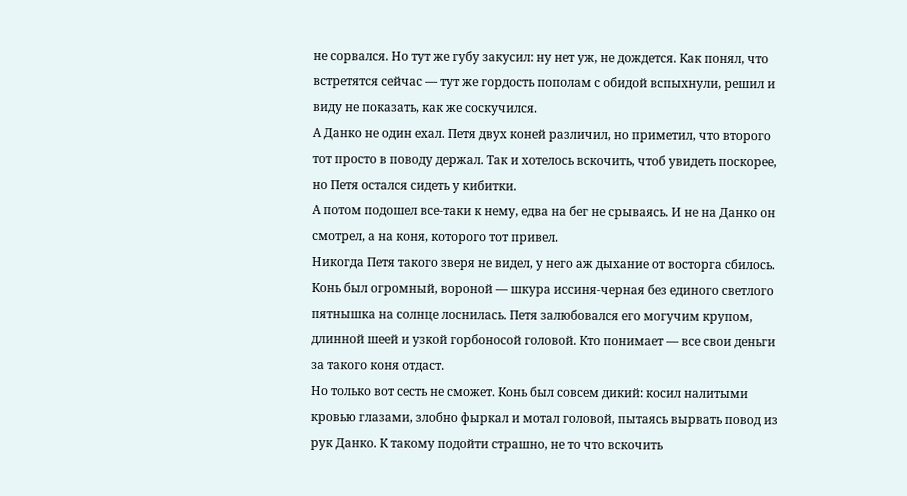не сорвался. Но тут же губу закусил: ну нет уж, не дождется. Как понял, что встретятся сейчас — тут же гордость пополам с обидой вспыхнули, решил и виду не показать, как же соскучился.
А Данко не один ехал. Петя двух коней различил, но приметил, что второго тот просто в поводу держал. Так и хотелось вскочить, чтоб увидеть поскорее, но Петя остался сидеть у кибитки.
А потом подошел все-таки к нему, едва на бег не срываясь. И не на Данко он смотрел, а на коня, которого тот привел.
Никогда Петя такого зверя не видел, у него аж дыхание от восторга сбилось. Конь был огромный, вороной — шкура иссиня-черная без единого светлого пятнышка на солнце лоснилась. Петя залюбовался его могучим крупом, длинной шеей и узкой горбоносой головой. Кто понимает — все свои деньги за такого коня отдаст.
Но только вот сесть не сможет. Конь был совсем дикий: косил налитыми кровью глазами, злобно фыркал и мотал головой, пытаясь вырвать повод из рук Данко. К такому подойти страшно, не то что вскочить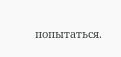попытаться.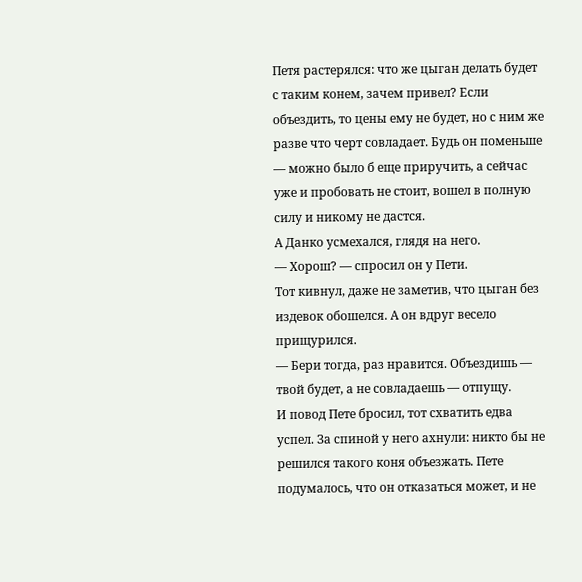Петя растерялся: что же цыган делать будет с таким конем, зачем привел? Если объездить, то цены ему не будет, но с ним же разве что черт совладает. Будь он поменьше — можно было б еще приручить, а сейчас уже и пробовать не стоит, вошел в полную силу и никому не дастся.
А Данко усмехался, глядя на него.
— Хорош? — спросил он у Пети.
Тот кивнул, даже не заметив, что цыган без издевок обошелся. А он вдруг весело прищурился.
— Бери тогда, раз нравится. Объездишь — твой будет, а не совладаешь — отпущу.
И повод Пете бросил, тот схватить едва успел. За спиной у него ахнули: никто бы не решился такого коня объезжать. Пете подумалось, что он отказаться может, и не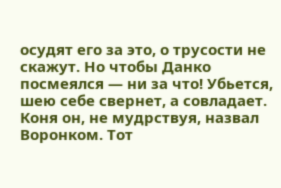осудят его за это, о трусости не скажут. Но чтобы Данко посмеялся — ни за что! Убьется, шею себе свернет, а совладает.
Коня он, не мудрствуя, назвал Воронком. Тот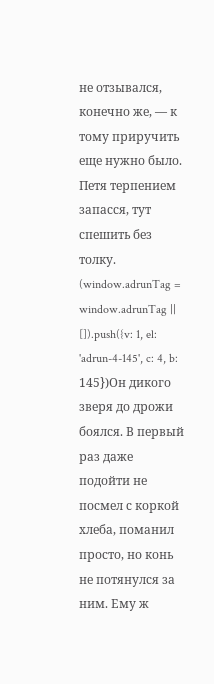не отзывался, конечно же, — к тому приручить еще нужно было. Петя терпением запасся, тут спешить без толку.
(window.adrunTag = window.adrunTag || []).push({v: 1, el: 'adrun-4-145', c: 4, b: 145})Он дикого зверя до дрожи боялся. В первый раз даже подойти не посмел с коркой хлеба, поманил просто, но конь не потянулся за ним. Ему ж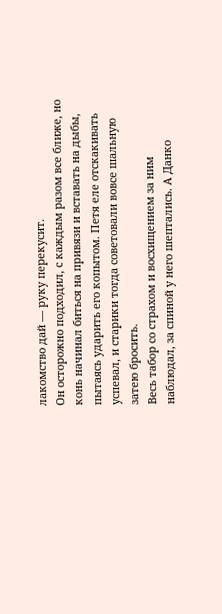лакомство дай — руку перекусит.
Он осторожно подходил, с каждым разом все ближе, но конь начинал биться на привязи и вставать на дыбы, пытаясь ударить его копытом. Петя еле отскакивать успевал, и старики тогда советовали вовсе шальную затею бросить.
Весь табор со страхом и восхищением за ним наблюдал, за спиной у него шептались. А Данко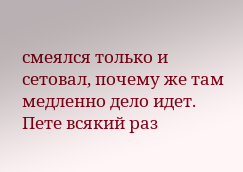смеялся только и сетовал, почему же там медленно дело идет. Пете всякий раз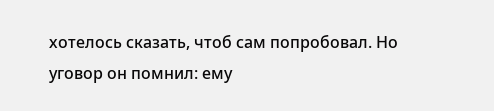хотелось сказать, чтоб сам попробовал. Но уговор он помнил: ему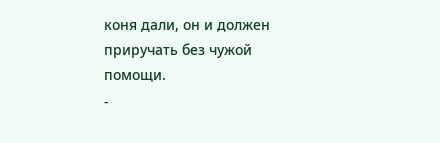коня дали, он и должен приручать без чужой помощи.
-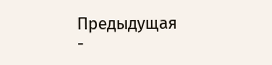Предыдущая
-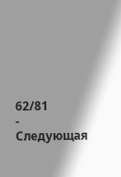62/81
- Следующая